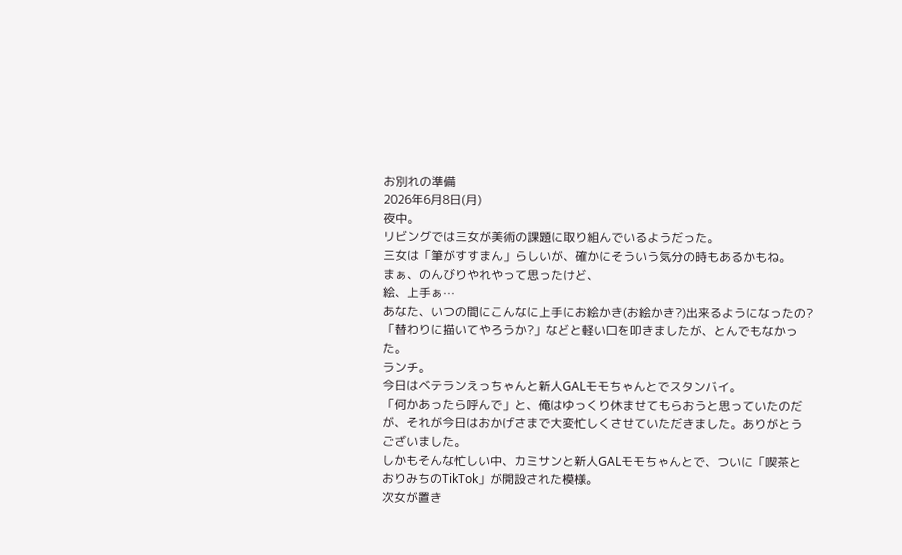お別れの準備
2026年6月8日(月)
夜中。
リビングでは三女が美術の課題に取り組んでいるようだった。
三女は「筆がすすまん」らしいが、確かにそういう気分の時もあるかもね。
まぁ、のんびりやれやって思ったけど、
絵、上手ぁ⋯
あなた、いつの間にこんなに上手にお絵かき(お絵かき?)出来るようになったの?
「替わりに描いてやろうか?」などと軽い口を叩きましたが、とんでもなかった。
ランチ。
今日はベテランえっちゃんと新人GALモモちゃんとでスタンバイ。
「何かあったら呼んで」と、俺はゆっくり休ませてもらおうと思っていたのだが、それが今日はおかげさまで大変忙しくさせていただきました。ありがとうございました。
しかもそんな忙しい中、カミサンと新人GALモモちゃんとで、ついに「喫茶とおりみちのTikTok」が開設された模様。
次女が置き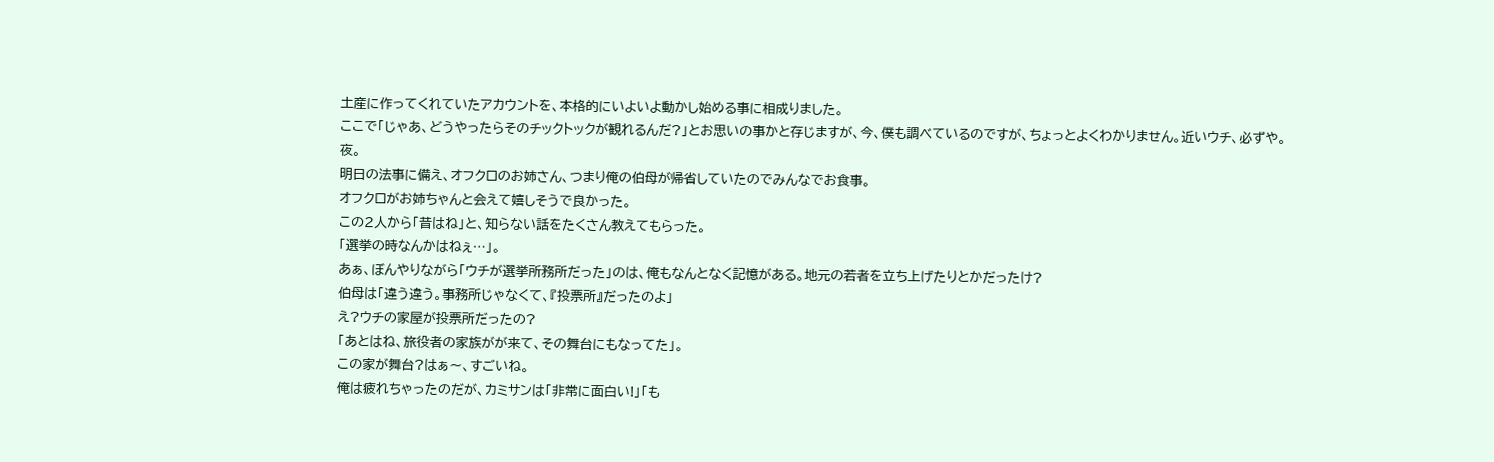土産に作ってくれていたアカウントを、本格的にいよいよ動かし始める事に相成りました。
ここで「じゃあ、どうやったらそのチックトックが観れるんだ?」とお思いの事かと存じますが、今、僕も調べているのですが、ちょっとよくわかりません。近いウチ、必ずや。
夜。
明日の法事に備え、オフクロのお姉さん、つまり俺の伯母が帰省していたのでみんなでお食事。
オフクロがお姉ちゃんと会えて嬉しそうで良かった。
この2人から「昔はね」と、知らない話をたくさん教えてもらった。
「選挙の時なんかはねぇ⋯」。
あぁ、ぼんやりながら「ウチが選挙所務所だった」のは、俺もなんとなく記憶がある。地元の若者を立ち上げたりとかだったけ?
伯母は「違う違う。事務所じゃなくて、『投票所』だったのよ」
え?ウチの家屋が投票所だったの?
「あとはね、旅役者の家族がが来て、その舞台にもなってた」。
この家が舞台?はぁ〜、すごいね。
俺は疲れちゃったのだが、カミサンは「非常に面白い!」「も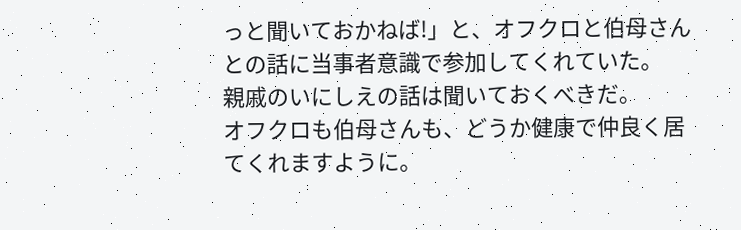っと聞いておかねば!」と、オフクロと伯母さんとの話に当事者意識で参加してくれていた。
親戚のいにしえの話は聞いておくべきだ。
オフクロも伯母さんも、どうか健康で仲良く居てくれますように。